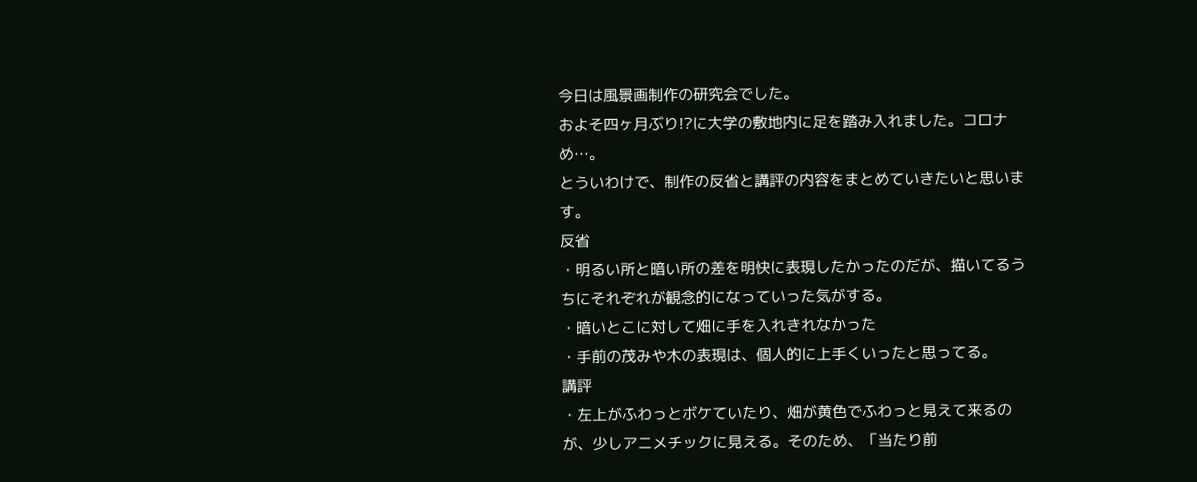今日は風景画制作の研究会でした。
およそ四ヶ月ぶり!?に大学の敷地内に足を踏み入れました。コロナめ…。
とういわけで、制作の反省と講評の内容をまとめていきたいと思います。
反省
・明るい所と暗い所の差を明快に表現したかったのだが、描いてるうちにそれぞれが観念的になっていった気がする。
・暗いとこに対して畑に手を入れきれなかった
・手前の茂みや木の表現は、個人的に上手くいったと思ってる。
講評
・左上がふわっとボケていたり、畑が黄色でふわっと見えて来るのが、少しアニメチックに見える。そのため、「当たり前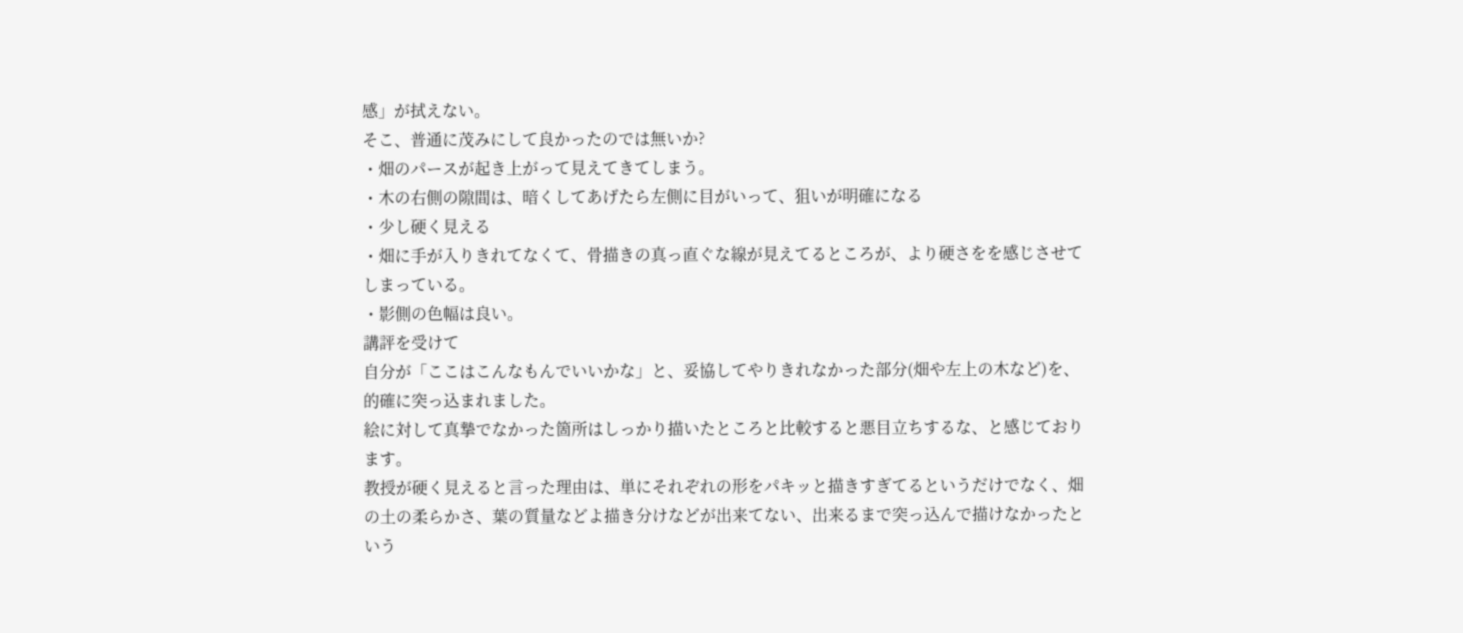感」が拭えない。
そこ、普通に茂みにして良かったのでは無いか?
・畑のパースが起き上がって見えてきてしまう。
・木の右側の隙間は、暗くしてあげたら左側に目がいって、狙いが明確になる
・少し硬く見える
・畑に手が入りきれてなくて、骨描きの真っ直ぐな線が見えてるところが、より硬さをを感じさせてしまっている。
・影側の色幅は良い。
講評を受けて
自分が「ここはこんなもんでいいかな」と、妥協してやりきれなかった部分(畑や左上の木など)を、的確に突っ込まれました。
絵に対して真摯でなかった箇所はしっかり描いたところと比較すると悪目立ちするな、と感じております。
教授が硬く見えると言った理由は、単にそれぞれの形をパキッと描きすぎてるというだけでなく、畑の土の柔らかさ、葉の質量などよ描き分けなどが出来てない、出来るまで突っ込んで描けなかったという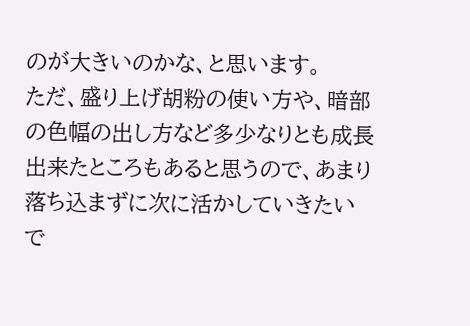のが大きいのかな、と思います。
ただ、盛り上げ胡粉の使い方や、暗部の色幅の出し方など多少なりとも成長出来たところもあると思うので、あまり落ち込まずに次に活かしていきたいで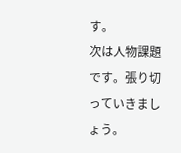す。
次は人物課題です。張り切っていきましょう。